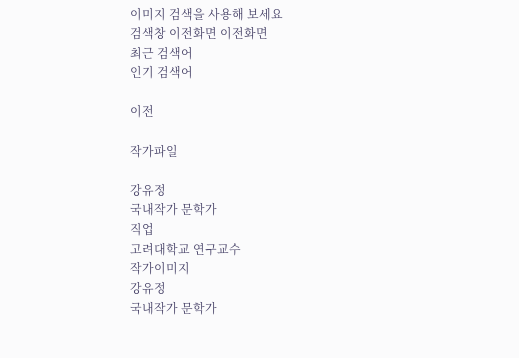이미지 검색을 사용해 보세요
검색창 이전화면 이전화면
최근 검색어
인기 검색어

이전

작가파일

강유정
국내작가 문학가
직업
고려대학교 연구교수
작가이미지
강유정
국내작가 문학가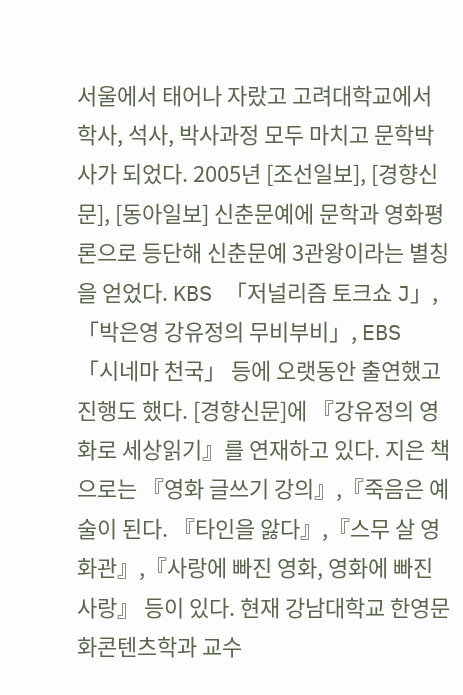서울에서 태어나 자랐고 고려대학교에서 학사, 석사, 박사과정 모두 마치고 문학박사가 되었다. 2005년 [조선일보], [경향신문], [동아일보] 신춘문예에 문학과 영화평론으로 등단해 신춘문예 3관왕이라는 별칭을 얻었다. KBS 「저널리즘 토크쇼 J」, 「박은영 강유정의 무비부비」, EBS 「시네마 천국」 등에 오랫동안 출연했고 진행도 했다. [경향신문]에 『강유정의 영화로 세상읽기』를 연재하고 있다. 지은 책으로는 『영화 글쓰기 강의』,『죽음은 예술이 된다. 『타인을 앓다』,『스무 살 영화관』,『사랑에 빠진 영화, 영화에 빠진 사랑』 등이 있다. 현재 강남대학교 한영문화콘텐츠학과 교수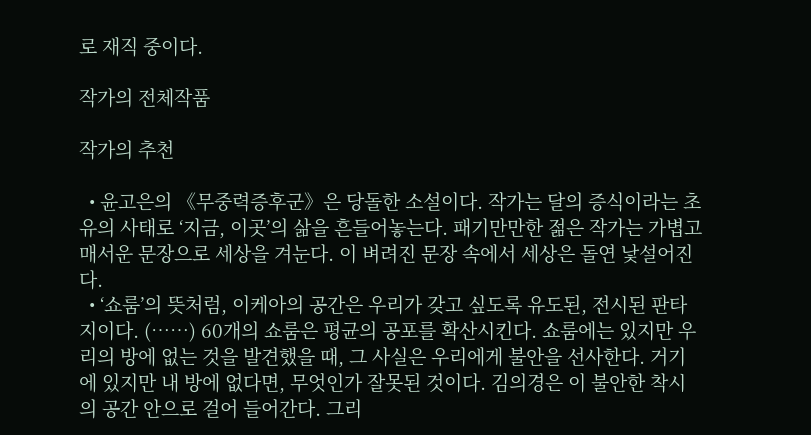로 재직 중이다.

작가의 전체작품

작가의 추천

  • 윤고은의 《무중력증후군》은 당돌한 소설이다. 작가는 달의 증식이라는 초유의 사태로 ‘지금, 이곳’의 삶을 흔들어놓는다. 패기만만한 젊은 작가는 가볍고 매서운 문장으로 세상을 겨눈다. 이 벼려진 문장 속에서 세상은 돌연 낯설어진다.
  • ‘쇼룸’의 뜻처럼, 이케아의 공간은 우리가 갖고 싶도록 유도된, 전시된 판타지이다. (……) 60개의 쇼룸은 평균의 공포를 확산시킨다. 쇼룸에는 있지만 우리의 방에 없는 것을 발견했을 때, 그 사실은 우리에게 불안을 선사한다. 거기에 있지만 내 방에 없다면, 무엇인가 잘못된 것이다. 김의경은 이 불안한 착시의 공간 안으로 걸어 들어간다. 그리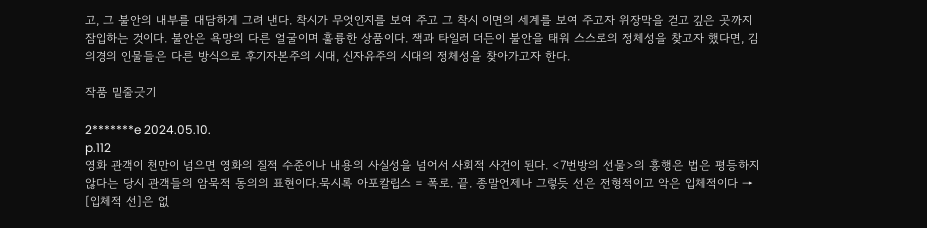고, 그 불안의 내부를 대담하게 그려 낸다. 착시가 무엇인지를 보여 주고 그 착시 이면의 세계를 보여 주고자 위장막을 걷고 깊은 곳까지 잠입하는 것이다. 불안은 욕망의 다른 얼굴이며 훌륭한 상품이다. 잭과 타일러 더든이 불안을 태워 스스로의 정체성을 찾고자 했다면, 김의경의 인물들은 다른 방식으로 후기자본주의 시대, 신자유주의 시대의 정체성을 찾아가고자 한다.

작품 밑줄긋기

2*******e 2024.05.10.
p.112
영화 관객이 천만이 넘으면 영화의 질적 수준이나 내용의 사실성을 넘어서 사회적 사건이 된다. <7번방의 선물>의 흥행은 법은 평등하지 않다는 당시 관객들의 암묵적 동의의 표현이다.묵시록 아포칼립스 = 폭로. 끝. 종말언제나 그렇듯 선은 전형적이고 악은 입체적이다 → [입체적 선]은 없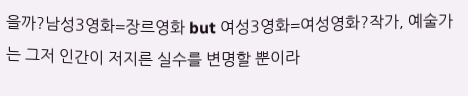을까?남성3영화=장르영화 but 여성3영화=여성영화?작가, 예술가는 그저 인간이 저지른 실수를 변명할 뿐이라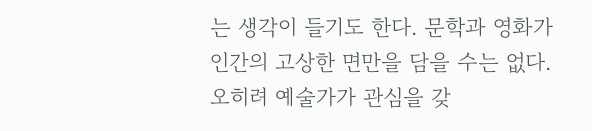는 생각이 들기도 한다. 문학과 영화가 인간의 고상한 면만을 담을 수는 없다. 오히려 예술가가 관심을 갖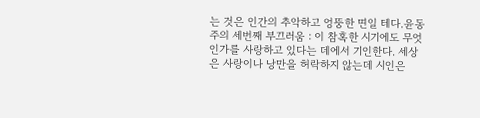는 것은 인간의 추악하고 엉뚱한 면일 테다.윤동주의 세번째 부끄러움 : 이 참혹한 시기에도 무엇인가를 사랑하고 있다는 데에서 기인한다. 세상은 사랑이나 낭만을 허락하지 않는데 시인은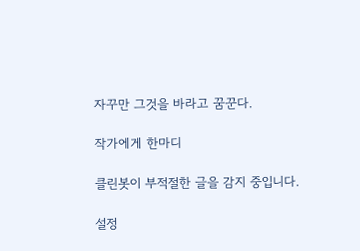자꾸만 그것을 바라고 꿈꾼다.

작가에게 한마디

클린봇이 부적절한 글을 감지 중입니다.

설정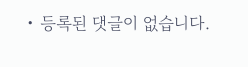• 등록된 댓글이 없습니다.